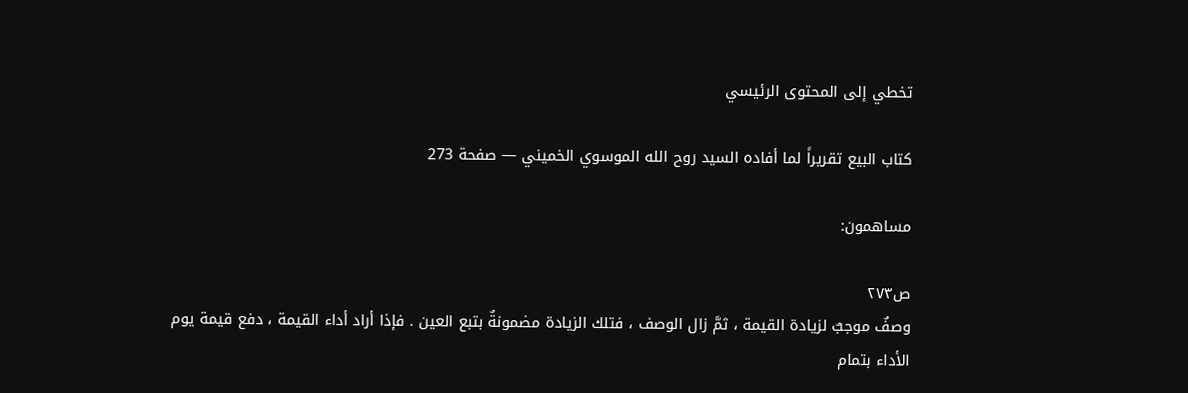تخطي إلى المحتوى الرئيسي

كتاب البيع تقريراً لما أفاده السيد روح الله الموسوي الخميني — صفحة 273

مساهمون:

ص٢٧٣
وصفٌ موجبٌ لزيادة القيمة ، ثمَّ زال الوصف ، فتلك الزيادة مضمونةٌ بتبع العين . فإذا أراد أداء القيمة ، دفع قيمة يوم الأداء بتمام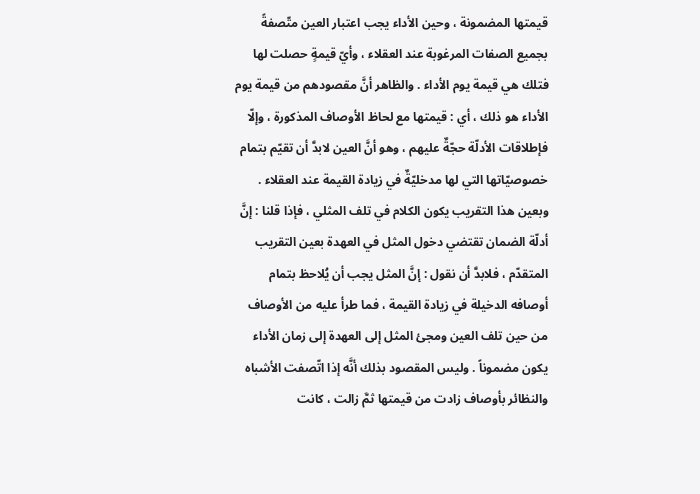قيمتها المضمونة ، وحين الأداء يجب اعتبار العين متّصفةً بجميع الصفات المرغوبة عند العقلاء ، وأيّ قيمةٍ حصلت لها فتلك هي قيمة يوم الأداء . والظاهر أنَّ مقصودهم من قيمة يوم الأداء هو ذلك ، أي : قيمتها مع لحاظ الأوصاف المذكورة ، وإلّا فإطلاقات الأدلّة حجّةٌ عليهم ، وهو أنَّ العين لابدَّ أن تقيّم بتمام خصوصيّاتها التي لها مدخليّةٌ في زيادة القيمة عند العقلاء . وبعين هذا التقريب يكون الكلام في تلف المثلي ، فإذا قلنا : إنَّ أدلّة الضمان تقتضي دخول المثل في العهدة بعين التقريب المتقدّم ، فلابدَّ أن نقول : إنَّ المثل يجب أن يُلاحظ بتمام أوصافه الدخيلة في زيادة القيمة ، فما طرأ عليه من الأوصاف من حين تلف العين ومجئ المثل إلى العهدة إلى زمان الأداء يكون مضموناً . وليس المقصود بذلك أنَّه إذا اتّصفت الأشباه والنظائر بأوصاف زادت من قيمتها ثمَّ زالت ، كانت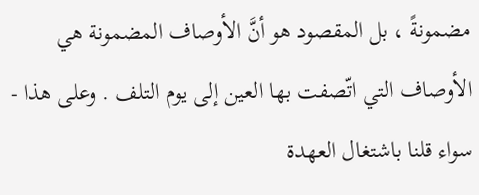مضمونةً ، بل المقصود هو أنَّ الأوصاف المضمونة هي الأوصاف التي اتّصفت بها العين إلى يوم التلف . وعلى هذا - سواء قلنا باشتغال العهدة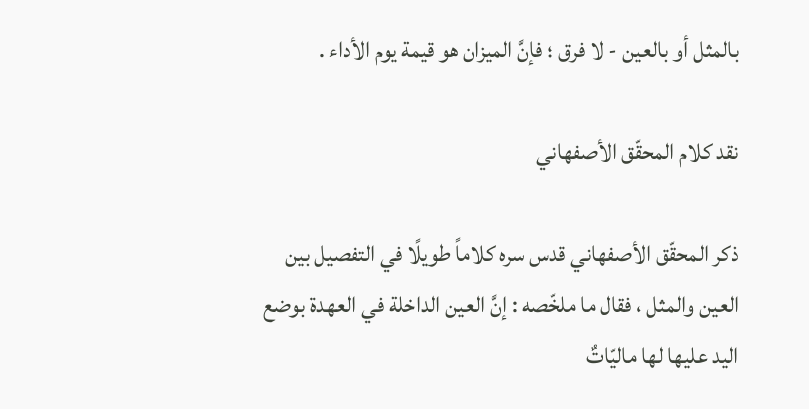بالمثل أو بالعين - لا فرق ؛ فإنَّ الميزان هو قيمة يوم الأداء .

نقد كلام المحقّق الأصفهاني

ذكر المحقّق الأصفهاني قدس سره كلاماً طويلًا في التفصيل بين العين والمثل ، فقال ما ملخّصه : إنَّ العين الداخلة في العهدة بوضع اليد عليها لها ماليّاتٌ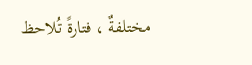مختلفةٌ ، فتارةً تُلاحظ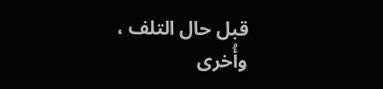قبل حال التلف ، وأُخرى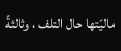ماليّتها حال التلف ، وثالثةً